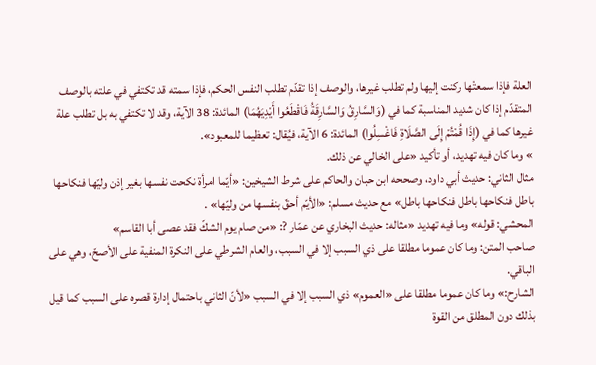العلة فإذا سمعتْها ركنت إليها ولم تطلب غيرها، والوصف إذا تقدّم تطلب النفس الحكم، فإذا سمته قد تكتفي في علته بالوصف المتقدّم إذا كان شديد المناسبة كما في (وَالسَّارِقُ وَالسَّارِقَةُ فَاقْطَعُوا أَيْدِيَهُمَا) المائدة: 38 الآية، وقد لا تكتفي به بل تطلب علة غيرها كما في (إِذَا قُمْتُمْ إِلَى الصَّلَاةِ فَاغْسِلُوا) المائدة: 6 الآية، فيُقال: تعظيما للمعبود».
» وما كان فيه تهديد، أو تأكيد «على الخالي عن ذلك.
مثال الثاني: حديث أبي داود، وصححه ابن حبان والحاكم على شرط الشيخين: «أيّما امرأة نكحت نفسها بغير إذن وليّها فنكاحها باطل فنكاحها باطل فنكاحها باطل» مع حديث مسلم: «الأيّم أحقّ بنفسها من وليّها» .
المحشي: قوله» وما فيه تهديد «مثاله: حديث البخاري عن عمّار ?: «من صام يوم الشكّ فقد عصى أبا القاسم»
صاحب المتن: وما كان عموما مطلقا على ذي السبب إلا في السبب، والعام الشرطي على النكرة المنفية على الأصحّ، وهي على الباقي.
الشارح:» وما كان عموما مطلقا على «العموم» ذي السبب إلا في السبب «لأنّ الثاني باحتمال إدارة قصره على السبب كما قيل بذلك دون المطلق من القوة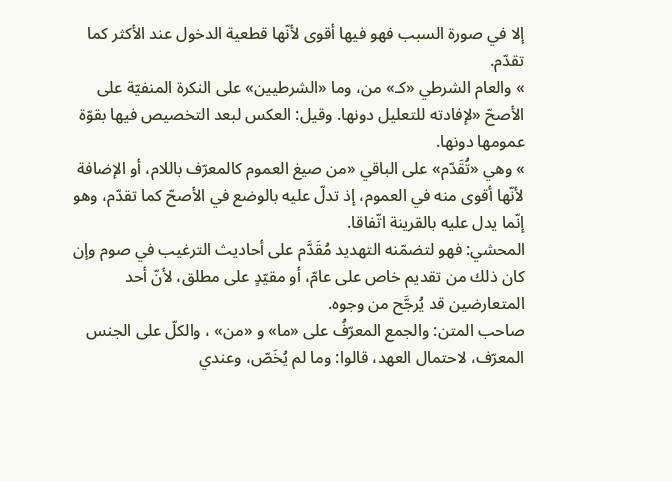إلا في صورة السبب فهو فيها أقوى لأنّها قطعية الدخول عند الأكثر كما تقدّم.
» والعام الشرطي «كـ» من، وما «الشرطيين» على النكرة المنفيّة على الأصحّ «لإفادته للتعليل دونها. وقيل: العكس لبعد التخصيص فيها بقوّة عمومها دونها.
» وهي «تُقَدّم» على الباقي «من صيغ العموم كالمعرّف باللام، أو الإضافة لأنّها أقوى منه في العموم، إذ تدلّ عليه بالوضع في الأصحّ كما تقدّم، وهو إنّما يدل عليه بالقرينة اتّفاقا.
المحشي: فهو لتضمّنه التهديد مُقَدَّم على أحاديث الترغيب في صوم وإن كان ذلك من تقديم خاص على عامّ، أو مقيّدٍ على مطلق، لأنّ أحد المتعارضين قد يُرجَّح من وجوه.
صاحب المتن: والجمع المعرّفُ على «ما» و «من» ، والكلّ على الجنس المعرّف، لاحتمال العهد، قالوا: وما لم يُخَصّ، وعندي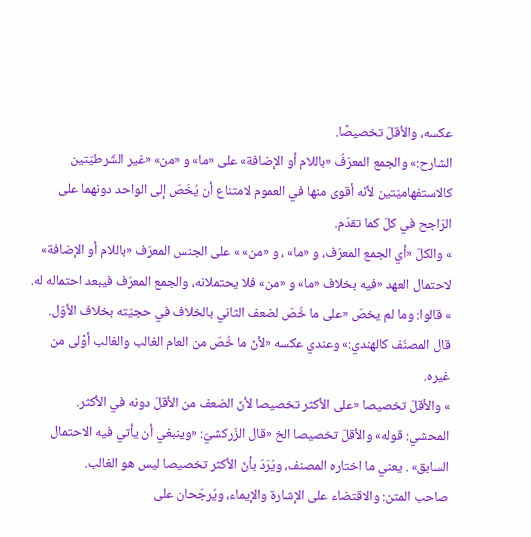عكسه، والأقلّ تخصيصًا.
الشارح:» والجمع المعرّفُ «باللام أو الإضافة» على «ما» و «من» «غير الشّرطيّتين كالاستفهاميّتين لأنّه أقوى منها في العموم لامتناع أن يُخَصّ إلى الواحد دونهما على الرّاجح في كلّ كما تقدّم.
» والكلّ «أي الجمع المعرّف، و «ما» ، و «من» » على الجنس المعرّف «باللام أو الإضافة» لاحتمال العهد «فيه بخلاف «ما» و «من» فلا يحتملانه، والجمع المعرّف فيبعد احتماله له.
» قالوا: وما لم يخصّ «على ما خُصّ لضعف الثاني بالخلاف في حجيّته بخلاف الأوّل.
قال المصنّف كالهندي:» وعندي عكسه «لأنّ ما خُصّ من العام الغالب والغالب أوْلى من غيره.
» والأقلّ تخصيصا «على الأكثر تخصيصا لأنّ الضعف من الأقلّ دونه في الأكثر.
المحشي: قوله» والأقلّ تخصيصا الخ «قال الزّركشيّ: «وينبغي أن يأتي فيه الاحتمال السابق» . يعني ما اختاره المصنف، ويُرَدّ بأنّ الأكثر تخصيصا ليس هو الغالب.
صاحب المتن: والاقتضاء على الإشارة والإيماء، ويُرجّحان على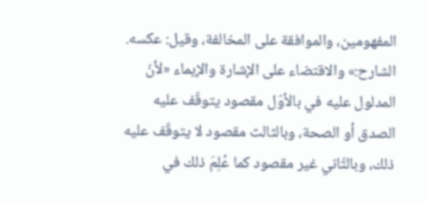المفهومين، والموافقة على المخالفة، وقيل: عكسه.
الشارح:» والاقتضاء على الإشارة والإيماء «لأنّ المدلول عليه في بالأوّل مقصود يتوقّف عليه الصدق أو الصحة، وبالثالث مقصود لا يتوقّف عليه ذلك، وبالثّاني غير مقصود كما عُلِمَ ذلك في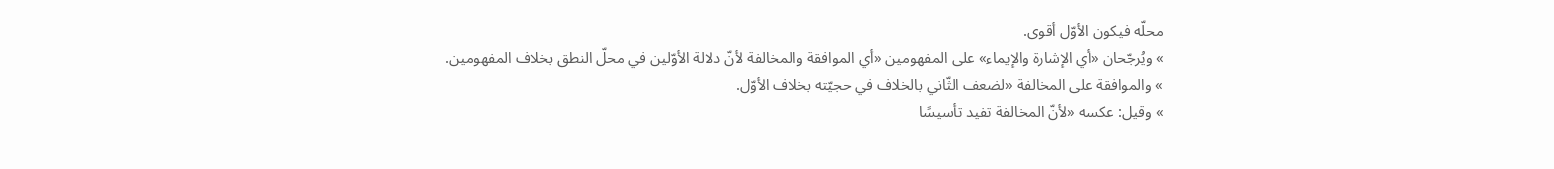محلّه فيكون الأوّل أقوى.
» ويُرجّحان «أي الإشارة والإيماء» على المفهومين «أي الموافقة والمخالفة لأنّ دلالة الأوّلين في محلّ النطق بخلاف المفهومين.
» والموافقة على المخالفة «لضعف الثّاني بالخلاف في حجيّته بخلاف الأوّل.
» وقيل: عكسه «لأنّ المخالفة تفيد تأسيسًا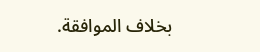بخلاف الموافقة.